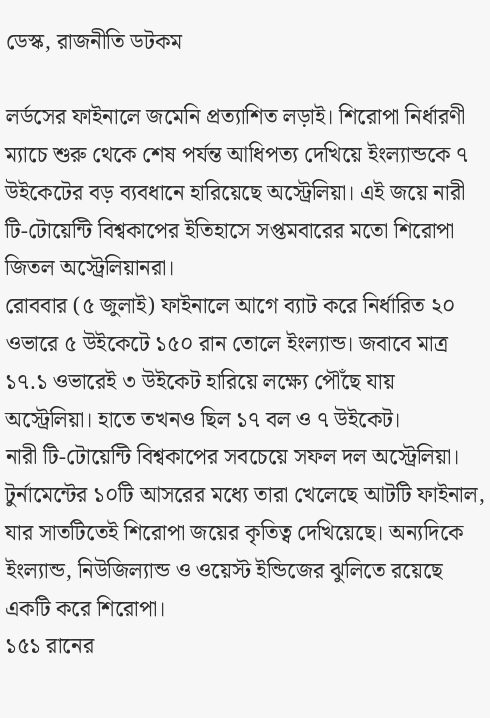ডেস্ক, রাজনীতি ডটকম

লর্ডসের ফাইনালে জমেনি প্রত্যাশিত লড়াই। শিরোপা নির্ধারণী ম্যাচে শুরু থেকে শেষ পর্যন্ত আধিপত্য দেখিয়ে ইংল্যান্ডকে ৭ উইকেটের বড় ব্যবধানে হারিয়েছে অস্ট্রেলিয়া। এই জয়ে নারী টি-টোয়েন্টি বিশ্বকাপের ইতিহাসে সপ্তমবারের মতো শিরোপা জিতল অস্ট্রেলিয়ানরা।
রোববার (৫ জুলাই) ফাইনালে আগে ব্যাট করে নির্ধারিত ২০ ওভারে ৫ উইকেটে ১৫০ রান তোলে ইংল্যান্ড। জবাবে মাত্র ১৭.১ ওভারেই ৩ উইকেট হারিয়ে লক্ষ্যে পৌঁছে যায় অস্ট্রেলিয়া। হাতে তখনও ছিল ১৭ বল ও ৭ উইকেট।
নারী টি-টোয়েন্টি বিশ্বকাপের সবচেয়ে সফল দল অস্ট্রেলিয়া। টুর্নামেন্টের ১০টি আসরের মধ্যে তারা খেলেছে আটটি ফাইনাল, যার সাতটিতেই শিরোপা জয়ের কৃতিত্ব দেখিয়েছে। অন্যদিকে ইংল্যান্ড, নিউজিল্যান্ড ও ওয়েস্ট ইন্ডিজের ঝুলিতে রয়েছে একটি করে শিরোপা।
১৫১ রানের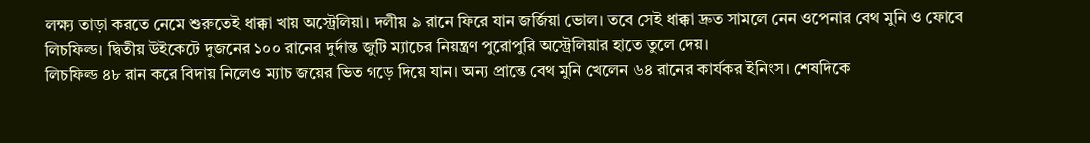লক্ষ্য তাড়া করতে নেমে শুরুতেই ধাক্কা খায় অস্ট্রেলিয়া। দলীয় ৯ রানে ফিরে যান জর্জিয়া ভোল। তবে সেই ধাক্কা দ্রুত সামলে নেন ওপেনার বেথ মুনি ও ফোবে লিচফিল্ড। দ্বিতীয় উইকেটে দুজনের ১০০ রানের দুর্দান্ত জুটি ম্যাচের নিয়ন্ত্রণ পুরোপুরি অস্ট্রেলিয়ার হাতে তুলে দেয়।
লিচফিল্ড ৪৮ রান করে বিদায় নিলেও ম্যাচ জয়ের ভিত গড়ে দিয়ে যান। অন্য প্রান্তে বেথ মুনি খেলেন ৬৪ রানের কার্যকর ইনিংস। শেষদিকে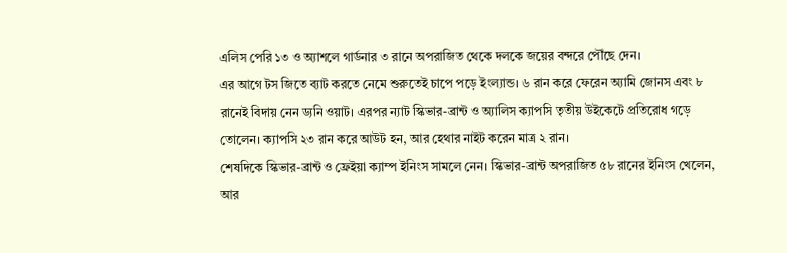এলিস পেরি ১৩ ও অ্যাশলে গার্ডনার ৩ রানে অপরাজিত থেকে দলকে জয়ের বন্দরে পৌঁছে দেন।
এর আগে টস জিতে ব্যাট করতে নেমে শুরুতেই চাপে পড়ে ইংল্যান্ড। ৬ রান করে ফেরেন অ্যামি জোনস এবং ৮ রানেই বিদায় নেন ড্যনি ওয়াট। এরপর ন্যাট স্কিভার-ব্রান্ট ও অ্যালিস ক্যাপসি তৃতীয় উইকেটে প্রতিরোধ গড়ে তোলেন। ক্যাপসি ২৩ রান করে আউট হন, আর হেথার নাইট করেন মাত্র ২ রান।
শেষদিকে স্কিভার-ব্রান্ট ও ফ্রেইয়া ক্যাম্প ইনিংস সামলে নেন। স্কিভার-ব্রান্ট অপরাজিত ৫৮ রানের ইনিংস খেলেন, আর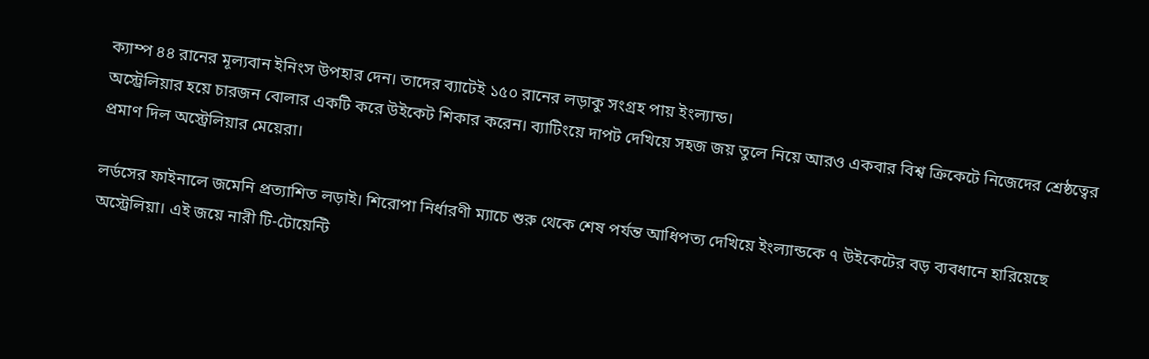ক্যাম্প ৪৪ রানের মূল্যবান ইনিংস উপহার দেন। তাদের ব্যাটেই ১৫০ রানের লড়াকু সংগ্রহ পায় ইংল্যান্ড।
অস্ট্রেলিয়ার হয়ে চারজন বোলার একটি করে উইকেট শিকার করেন। ব্যাটিংয়ে দাপট দেখিয়ে সহজ জয় তুলে নিয়ে আরও একবার বিশ্ব ক্রিকেটে নিজেদের শ্রেষ্ঠত্বের প্রমাণ দিল অস্ট্রেলিয়ার মেয়েরা।

লর্ডসের ফাইনালে জমেনি প্রত্যাশিত লড়াই। শিরোপা নির্ধারণী ম্যাচে শুরু থেকে শেষ পর্যন্ত আধিপত্য দেখিয়ে ইংল্যান্ডকে ৭ উইকেটের বড় ব্যবধানে হারিয়েছে অস্ট্রেলিয়া। এই জয়ে নারী টি-টোয়েন্টি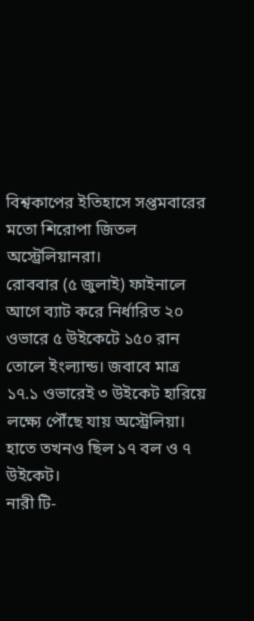বিশ্বকাপের ইতিহাসে সপ্তমবারের মতো শিরোপা জিতল অস্ট্রেলিয়ানরা।
রোববার (৫ জুলাই) ফাইনালে আগে ব্যাট করে নির্ধারিত ২০ ওভারে ৫ উইকেটে ১৫০ রান তোলে ইংল্যান্ড। জবাবে মাত্র ১৭.১ ওভারেই ৩ উইকেট হারিয়ে লক্ষ্যে পৌঁছে যায় অস্ট্রেলিয়া। হাতে তখনও ছিল ১৭ বল ও ৭ উইকেট।
নারী টি-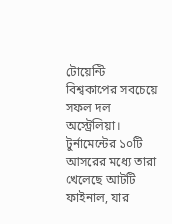টোয়েন্টি বিশ্বকাপের সবচেয়ে সফল দল অস্ট্রেলিয়া। টুর্নামেন্টের ১০টি আসরের মধ্যে তারা খেলেছে আটটি ফাইনাল, যার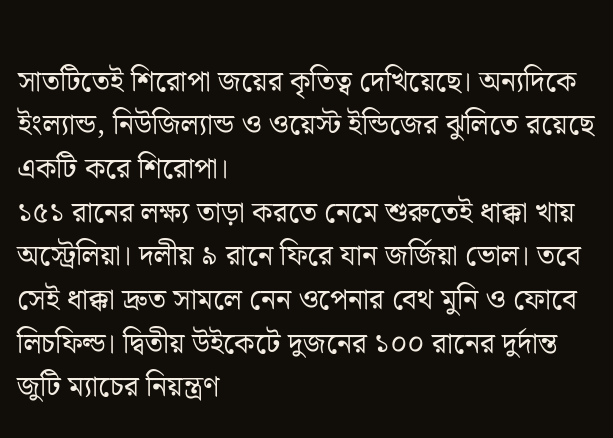সাতটিতেই শিরোপা জয়ের কৃতিত্ব দেখিয়েছে। অন্যদিকে ইংল্যান্ড, নিউজিল্যান্ড ও ওয়েস্ট ইন্ডিজের ঝুলিতে রয়েছে একটি করে শিরোপা।
১৫১ রানের লক্ষ্য তাড়া করতে নেমে শুরুতেই ধাক্কা খায় অস্ট্রেলিয়া। দলীয় ৯ রানে ফিরে যান জর্জিয়া ভোল। তবে সেই ধাক্কা দ্রুত সামলে নেন ওপেনার বেথ মুনি ও ফোবে লিচফিল্ড। দ্বিতীয় উইকেটে দুজনের ১০০ রানের দুর্দান্ত জুটি ম্যাচের নিয়ন্ত্রণ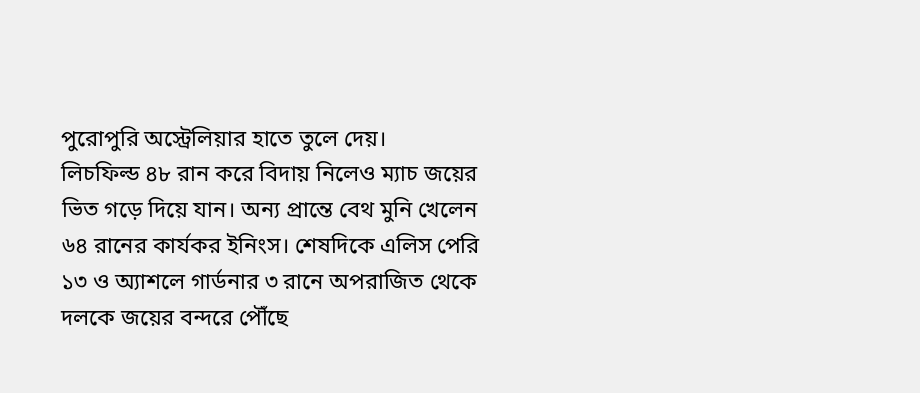পুরোপুরি অস্ট্রেলিয়ার হাতে তুলে দেয়।
লিচফিল্ড ৪৮ রান করে বিদায় নিলেও ম্যাচ জয়ের ভিত গড়ে দিয়ে যান। অন্য প্রান্তে বেথ মুনি খেলেন ৬৪ রানের কার্যকর ইনিংস। শেষদিকে এলিস পেরি ১৩ ও অ্যাশলে গার্ডনার ৩ রানে অপরাজিত থেকে দলকে জয়ের বন্দরে পৌঁছে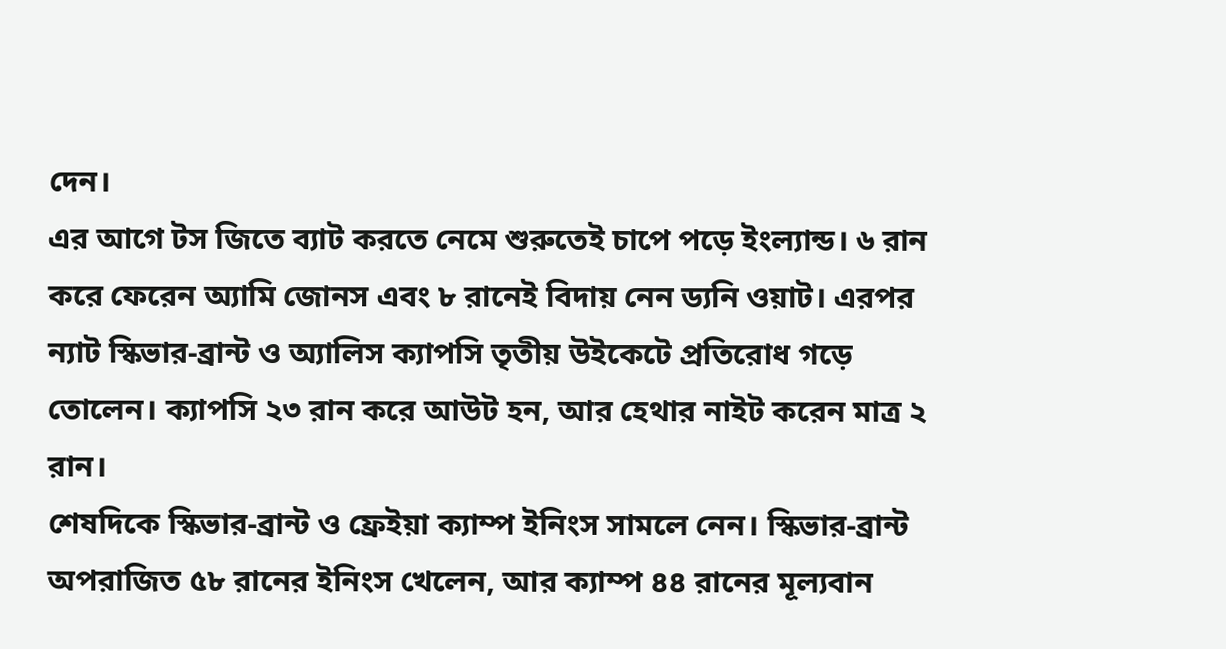দেন।
এর আগে টস জিতে ব্যাট করতে নেমে শুরুতেই চাপে পড়ে ইংল্যান্ড। ৬ রান করে ফেরেন অ্যামি জোনস এবং ৮ রানেই বিদায় নেন ড্যনি ওয়াট। এরপর ন্যাট স্কিভার-ব্রান্ট ও অ্যালিস ক্যাপসি তৃতীয় উইকেটে প্রতিরোধ গড়ে তোলেন। ক্যাপসি ২৩ রান করে আউট হন, আর হেথার নাইট করেন মাত্র ২ রান।
শেষদিকে স্কিভার-ব্রান্ট ও ফ্রেইয়া ক্যাম্প ইনিংস সামলে নেন। স্কিভার-ব্রান্ট অপরাজিত ৫৮ রানের ইনিংস খেলেন, আর ক্যাম্প ৪৪ রানের মূল্যবান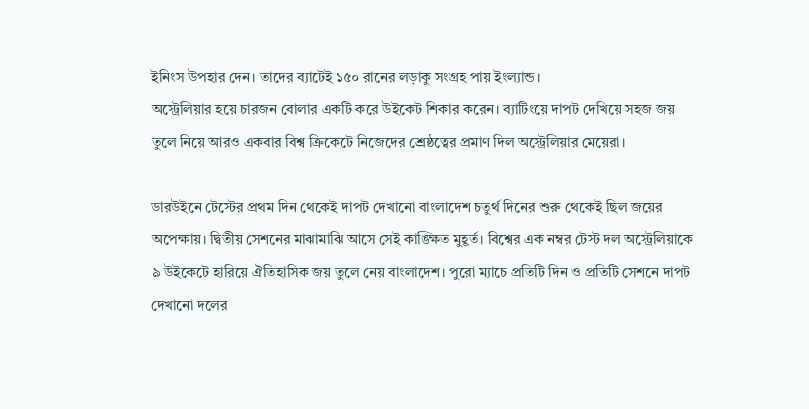ইনিংস উপহার দেন। তাদের ব্যাটেই ১৫০ রানের লড়াকু সংগ্রহ পায় ইংল্যান্ড।
অস্ট্রেলিয়ার হয়ে চারজন বোলার একটি করে উইকেট শিকার করেন। ব্যাটিংয়ে দাপট দেখিয়ে সহজ জয় তুলে নিয়ে আরও একবার বিশ্ব ক্রিকেটে নিজেদের শ্রেষ্ঠত্বের প্রমাণ দিল অস্ট্রেলিয়ার মেয়েরা।

ডারউইনে টেস্টের প্রথম দিন থেকেই দাপট দেখানো বাংলাদেশ চতুর্থ দিনের শুরু থেকেই ছিল জয়ের অপেক্ষায়। দ্বিতীয় সেশনের মাঝামাঝি আসে সেই কাঙ্ক্ষিত মুহূর্ত। বিশ্বের এক নম্বর টেস্ট দল অস্ট্রেলিয়াকে ৯ উইকেটে হারিয়ে ঐতিহাসিক জয় তুলে নেয় বাংলাদেশ। পুরো ম্যাচে প্রতিটি দিন ও প্রতিটি সেশনে দাপট দেখানো দলের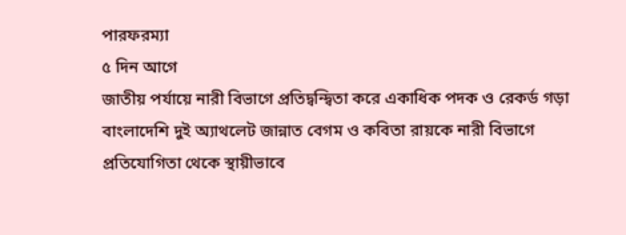পারফরম্যা
৫ দিন আগে
জাতীয় পর্যায়ে নারী বিভাগে প্রতিদ্বন্দ্বিতা করে একাধিক পদক ও রেকর্ড গড়া বাংলাদেশি দুই অ্যাথলেট জান্নাত বেগম ও কবিতা রায়কে নারী বিভাগে প্রতিযোগিতা থেকে স্থায়ীভাবে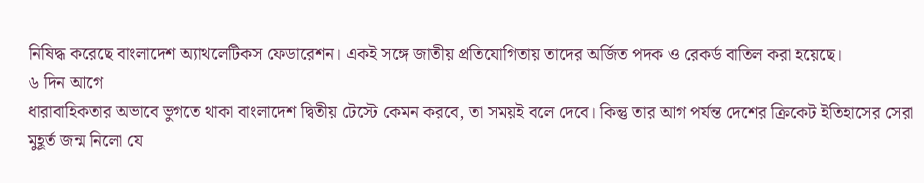নিষিদ্ধ করেছে বাংলাদেশ অ্যাথলেটিকস ফেডারেশন। একই সঙ্গে জাতীয় প্রতিযোগিতায় তাদের অর্জিত পদক ও রেকর্ড বাতিল করা হয়েছে।
৬ দিন আগে
ধারাবাহিকতার অভাবে ভুগতে থাকা বাংলাদেশ দ্বিতীয় টেস্টে কেমন করবে, তা সময়ই বলে দেবে। কিন্তু তার আগ পর্যন্ত দেশের ক্রিকেট ইতিহাসের সেরা মুহূর্ত জন্ম নিলো যে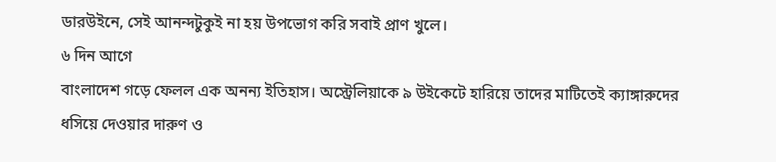ডারউইনে, সেই আনন্দটুকুই না হয় উপভোগ করি সবাই প্রাণ খুলে।
৬ দিন আগে
বাংলাদেশ গড়ে ফেলল এক অনন্য ইতিহাস। অস্ট্রেলিয়াকে ৯ উইকেটে হারিয়ে তাদের মাটিতেই ক্যাঙ্গারুদের ধসিয়ে দেওয়ার দারুণ ও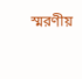স্মরণীয়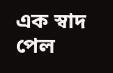এক স্বাদ পেল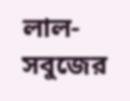লাল-সবুজের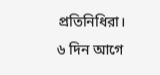প্রতিনিধিরা।
৬ দিন আগে